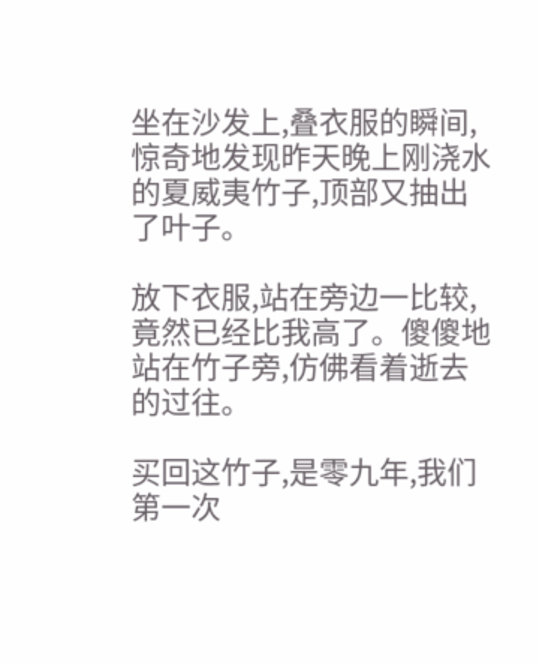坐在沙发上,叠衣服的瞬间,惊奇地发现昨天晚上刚浇水的夏威夷竹子,顶部又抽出了叶子。

放下衣服,站在旁边一比较,竟然已经比我高了。傻傻地站在竹子旁,仿佛看着逝去的过往。

买回这竹子,是零九年,我们第一次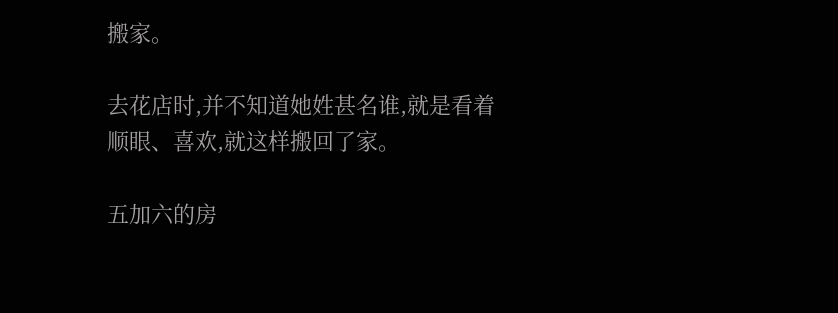搬家。

去花店时,并不知道她姓甚名谁,就是看着顺眼、喜欢,就这样搬回了家。

五加六的房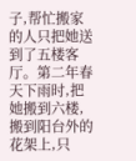子,帮忙搬家的人只把她送到了五楼客厅。第二年春天下雨时,把她搬到六楼,搬到阳台外的花架上,只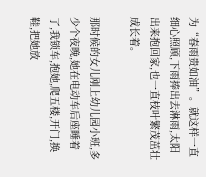为“春雨贵如油”。就这样一直细心照顾,下雨捧出去淋雨,太阳出来抱回家,也一直枝叶繁茂茁壮成长着。

那时候的女儿刚上幼儿园小班,多少个夜晚,她在电动车后座睡着了,我锁车,抱她,爬五楼,开门,换鞋,把她放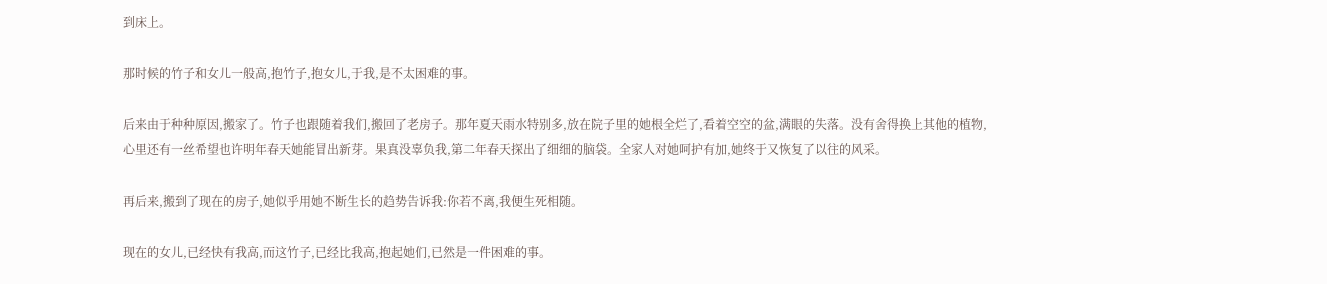到床上。

那时候的竹子和女儿一般高,抱竹子,抱女儿,于我,是不太困难的事。

后来由于种种原因,搬家了。竹子也跟随着我们,搬回了老房子。那年夏天雨水特别多,放在院子里的她根全烂了,看着空空的盆,满眼的失落。没有舍得换上其他的植物,心里还有一丝希望也许明年春天她能冒出新芽。果真没辜负我,第二年春天探出了细细的脑袋。全家人对她呵护有加,她终于又恢复了以往的风采。

再后来,搬到了现在的房子,她似乎用她不断生长的趋势告诉我:你若不离,我便生死相随。

现在的女儿,已经快有我高,而这竹子,已经比我高,抱起她们,已然是一件困难的事。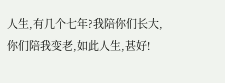人生,有几个七年?我陪你们长大,你们陪我变老,如此人生,甚好!